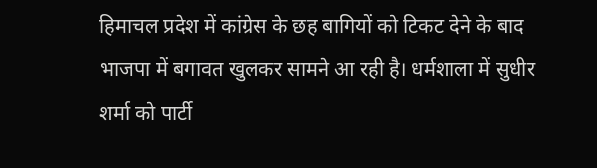हिमाचल प्रदेश में कांग्रेस के छह बागियों को टिकट देने के बाद भाजपा में बगावत खुलकर सामने आ रही है। धर्मशाला में सुधीर शर्मा को पार्टी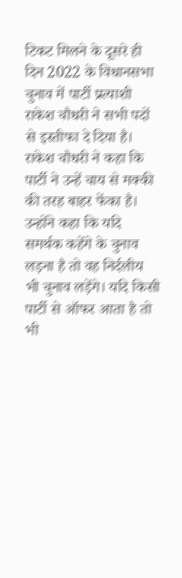टिकट मिलने के दूसरे ही दिन 2022 के विधानसभा चुनाव में पार्टी प्रत्याशी राकेश चौधरी ने सभी पदों से इस्तीफा दे दिया है। राकेश चौधरी ने कहा कि पार्टी ने उन्हें चाय से मक्की की तरह बाहर फेंका है। उन्होंने कहा कि यदि समर्थक कहेंगे के चुनाव लड़ना है तो वह निर्दलीय भी चुनाव लड़ेंगे। यदि किसी पार्टी से ऑफर आता है तो भी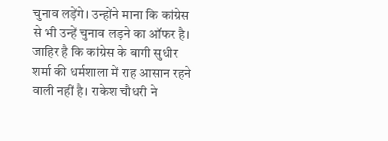चुनाव लड़ेंगे। उन्होंने माना कि कांग्रेस से भी उन्हें चुनाव लड़ने का ऑफर है। जाहिर है कि कांग्रेस के बागी सुधीर शर्मा की धर्मशाला में राह आसान रहने वाली नहीं है। राकेश चौधरी ने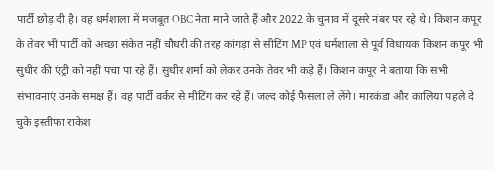पार्टी छोड़ दी है। वह धर्मशाला में मजबूत OBC नेता माने जाते हैं और 2022 के चुनाव में दूसरे नंबर पर रहे थे। किशन कपूर के तेवर भी पार्टी को अच्छा संकेत नहीं चौधरी की तरह कांगड़ा से सीटिंग MP एवं धर्मशाला से पूर्व विधायक किशन कपूर भी सुधीर की एंट्री को नहीं पचा पा रहे हैं। सुधीर शर्मा को लेकर उनके तेवर भी कड़े हैं। किशन कपूर ने बताया कि सभी संभावनाएं उनके समक्ष हैं। वह पार्टी वर्कर से मीटिंग कर रहे हैं। जल्द कोई फैसला ले लेंगे। मारकंडा और कालिया पहले दे चुके इस्तीफा राकेश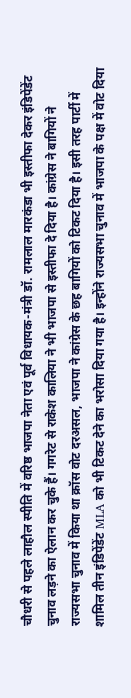चौधरी से पहले लाहौल स्पीति में वरिष्ठ भाजपा नेता एवं पूर्व विधायक-मंत्री डॉ. रामलाल मारकंडा भी इस्तीफा देकर इंडिपेंडेंट चुनाव लड़ने का ऐलान कर चुके हैं। गगरेट से राकेश कालिया ने भी भाजपा से इस्तीफा दे दिया है। कांग्रेस ने बागियों ने राज्यसभा चुनाव में किया था क्रॉस वोट दरअसल, भाजपा ने कांग्रेस के छह बागियों को टिकट दिया है। इसी तरह पार्टी में शामिल तीन इंडिपेंडेंट MLA को भी टिकट देने का भरोसा दिया गया है। इन्होंने राज्यसभा चुनाव में भाजपा के पक्ष में वोट दिया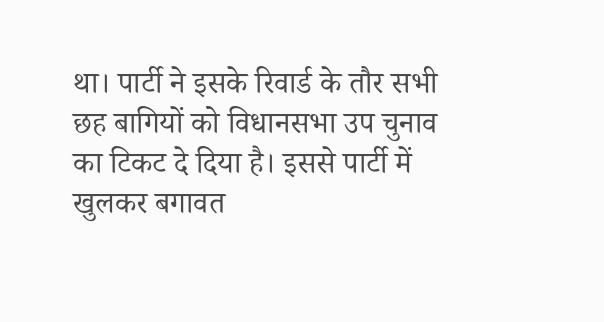था। पार्टी ने इसके रिवार्ड के तौर सभी छह बागियों को विधानसभा उप चुनाव का टिकट दे दिया है। इससे पार्टी में खुलकर बगावत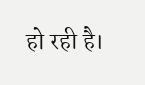हो रही है।